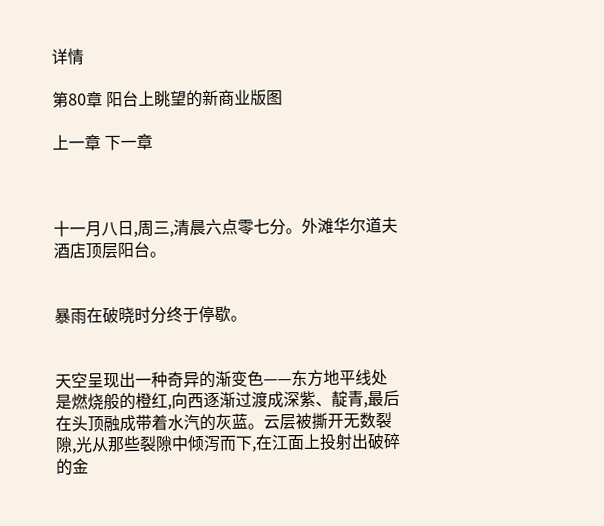详情

第80章 阳台上眺望的新商业版图

上一章 下一章



十一月八日,周三,清晨六点零七分。外滩华尔道夫酒店顶层阳台。


暴雨在破晓时分终于停歇。


天空呈现出一种奇异的渐变色——东方地平线处是燃烧般的橙红,向西逐渐过渡成深紫、靛青,最后在头顶融成带着水汽的灰蓝。云层被撕开无数裂隙,光从那些裂隙中倾泻而下,在江面上投射出破碎的金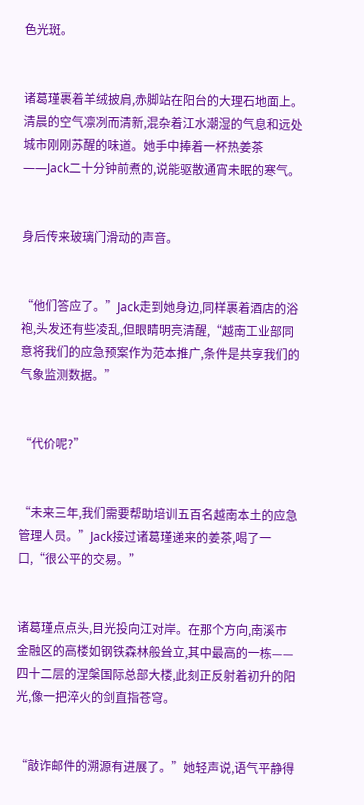色光斑。


诸葛瑾裹着羊绒披肩,赤脚站在阳台的大理石地面上。清晨的空气凛冽而清新,混杂着江水潮湿的气息和远处城市刚刚苏醒的味道。她手中捧着一杯热姜茶——Jack二十分钟前煮的,说能驱散通宵未眠的寒气。


身后传来玻璃门滑动的声音。


“他们答应了。”Jack走到她身边,同样裹着酒店的浴袍,头发还有些凌乱,但眼睛明亮清醒,“越南工业部同意将我们的应急预案作为范本推广,条件是共享我们的气象监测数据。”


“代价呢?”


“未来三年,我们需要帮助培训五百名越南本土的应急管理人员。”Jack接过诸葛瑾递来的姜茶,喝了一口,“很公平的交易。”


诸葛瑾点点头,目光投向江对岸。在那个方向,南溪市金融区的高楼如钢铁森林般耸立,其中最高的一栋——四十二层的涅槃国际总部大楼,此刻正反射着初升的阳光,像一把淬火的剑直指苍穹。


“敲诈邮件的溯源有进展了。”她轻声说,语气平静得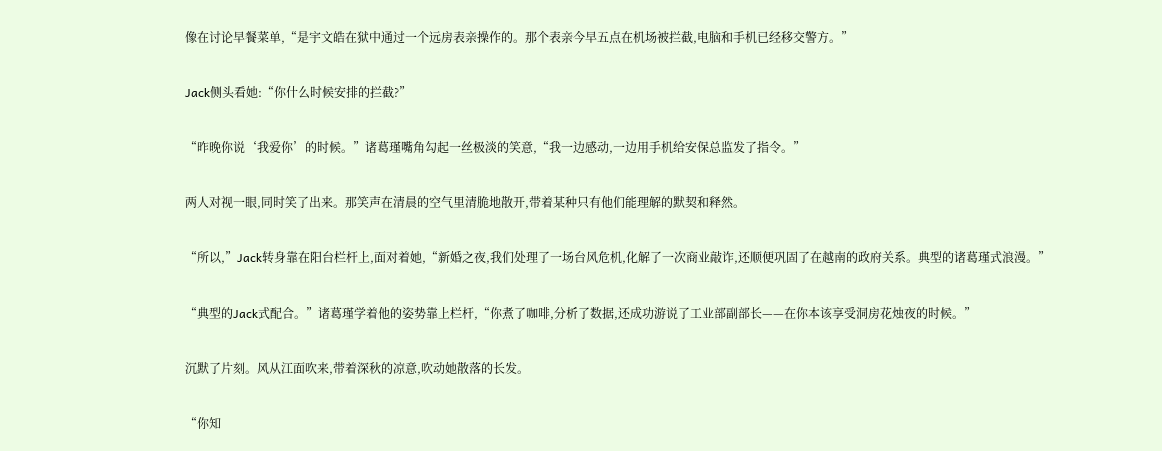像在讨论早餐菜单,“是宇文皓在狱中通过一个远房表亲操作的。那个表亲今早五点在机场被拦截,电脑和手机已经移交警方。”


Jack侧头看她:“你什么时候安排的拦截?”


“昨晚你说‘我爱你’的时候。”诸葛瑾嘴角勾起一丝极淡的笑意,“我一边感动,一边用手机给安保总监发了指令。”


两人对视一眼,同时笑了出来。那笑声在清晨的空气里清脆地散开,带着某种只有他们能理解的默契和释然。


“所以,”Jack转身靠在阳台栏杆上,面对着她,“新婚之夜,我们处理了一场台风危机,化解了一次商业敲诈,还顺便巩固了在越南的政府关系。典型的诸葛瑾式浪漫。”


“典型的Jack式配合。”诸葛瑾学着他的姿势靠上栏杆,“你煮了咖啡,分析了数据,还成功游说了工业部副部长——在你本该享受洞房花烛夜的时候。”


沉默了片刻。风从江面吹来,带着深秋的凉意,吹动她散落的长发。


“你知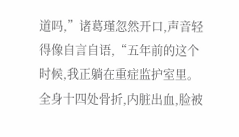道吗,”诸葛瑾忽然开口,声音轻得像自言自语,“五年前的这个时候,我正躺在重症监护室里。全身十四处骨折,内脏出血,脸被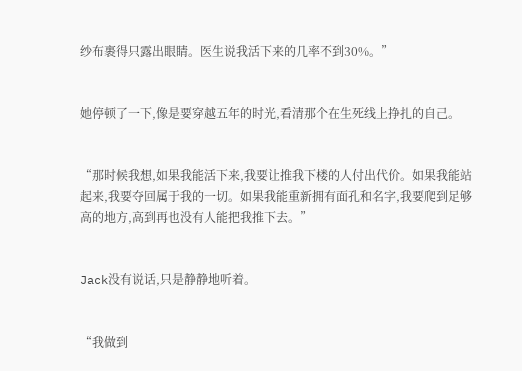纱布裹得只露出眼睛。医生说我活下来的几率不到30%。”


她停顿了一下,像是要穿越五年的时光,看清那个在生死线上挣扎的自己。


“那时候我想,如果我能活下来,我要让推我下楼的人付出代价。如果我能站起来,我要夺回属于我的一切。如果我能重新拥有面孔和名字,我要爬到足够高的地方,高到再也没有人能把我推下去。”


Jack没有说话,只是静静地听着。


“我做到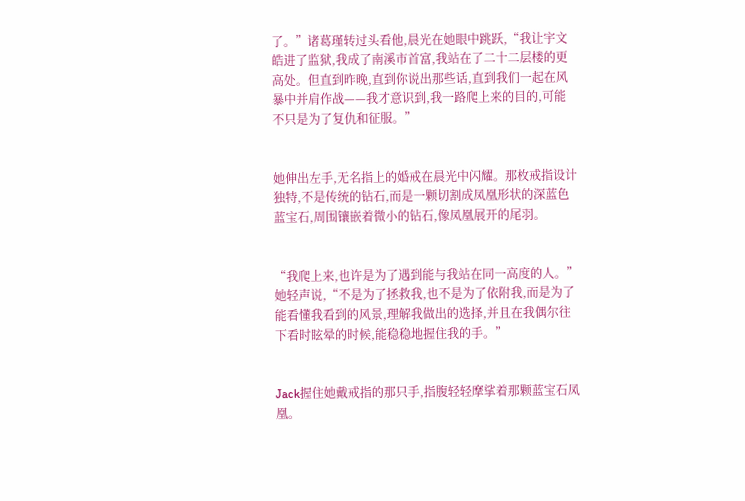了。”诸葛瑾转过头看他,晨光在她眼中跳跃,“我让宇文皓进了监狱,我成了南溪市首富,我站在了二十二层楼的更高处。但直到昨晚,直到你说出那些话,直到我们一起在风暴中并肩作战——我才意识到,我一路爬上来的目的,可能不只是为了复仇和征服。”


她伸出左手,无名指上的婚戒在晨光中闪耀。那枚戒指设计独特,不是传统的钻石,而是一颗切割成凤凰形状的深蓝色蓝宝石,周围镶嵌着微小的钻石,像凤凰展开的尾羽。


“我爬上来,也许是为了遇到能与我站在同一高度的人。”她轻声说,“不是为了拯救我,也不是为了依附我,而是为了能看懂我看到的风景,理解我做出的选择,并且在我偶尔往下看时眩晕的时候,能稳稳地握住我的手。”


Jack握住她戴戒指的那只手,指腹轻轻摩挲着那颗蓝宝石凤凰。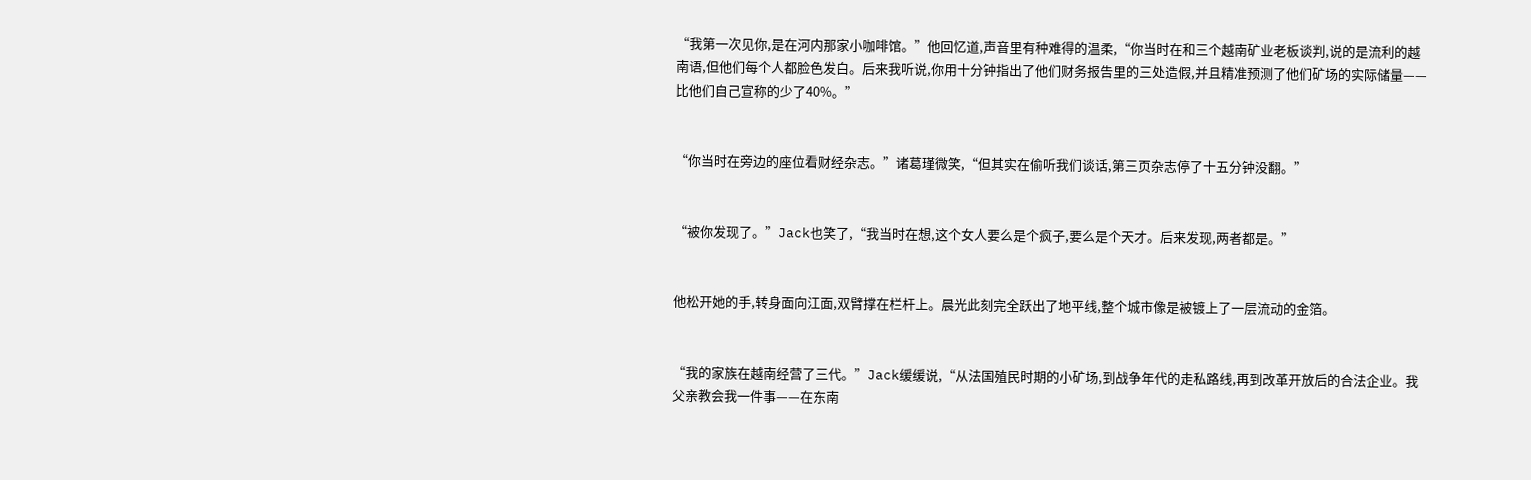“我第一次见你,是在河内那家小咖啡馆。”他回忆道,声音里有种难得的温柔,“你当时在和三个越南矿业老板谈判,说的是流利的越南语,但他们每个人都脸色发白。后来我听说,你用十分钟指出了他们财务报告里的三处造假,并且精准预测了他们矿场的实际储量——比他们自己宣称的少了40%。”


“你当时在旁边的座位看财经杂志。”诸葛瑾微笑,“但其实在偷听我们谈话,第三页杂志停了十五分钟没翻。”


“被你发现了。”Jack也笑了,“我当时在想,这个女人要么是个疯子,要么是个天才。后来发现,两者都是。”


他松开她的手,转身面向江面,双臂撑在栏杆上。晨光此刻完全跃出了地平线,整个城市像是被镀上了一层流动的金箔。


“我的家族在越南经营了三代。”Jack缓缓说,“从法国殖民时期的小矿场,到战争年代的走私路线,再到改革开放后的合法企业。我父亲教会我一件事——在东南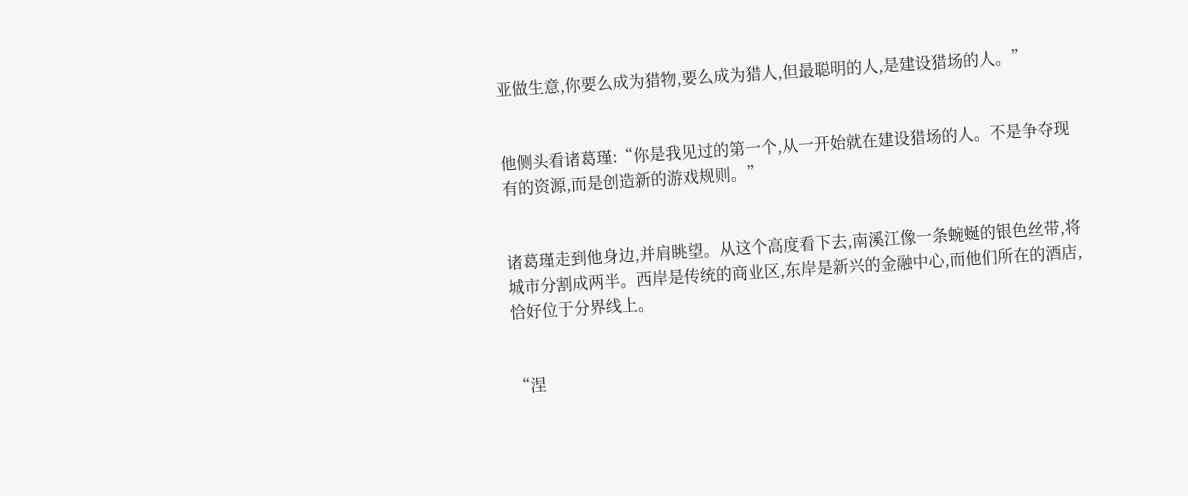亚做生意,你要么成为猎物,要么成为猎人,但最聪明的人,是建设猎场的人。”


他侧头看诸葛瑾:“你是我见过的第一个,从一开始就在建设猎场的人。不是争夺现有的资源,而是创造新的游戏规则。”


诸葛瑾走到他身边,并肩眺望。从这个高度看下去,南溪江像一条蜿蜒的银色丝带,将城市分割成两半。西岸是传统的商业区,东岸是新兴的金融中心,而他们所在的酒店,恰好位于分界线上。


“涅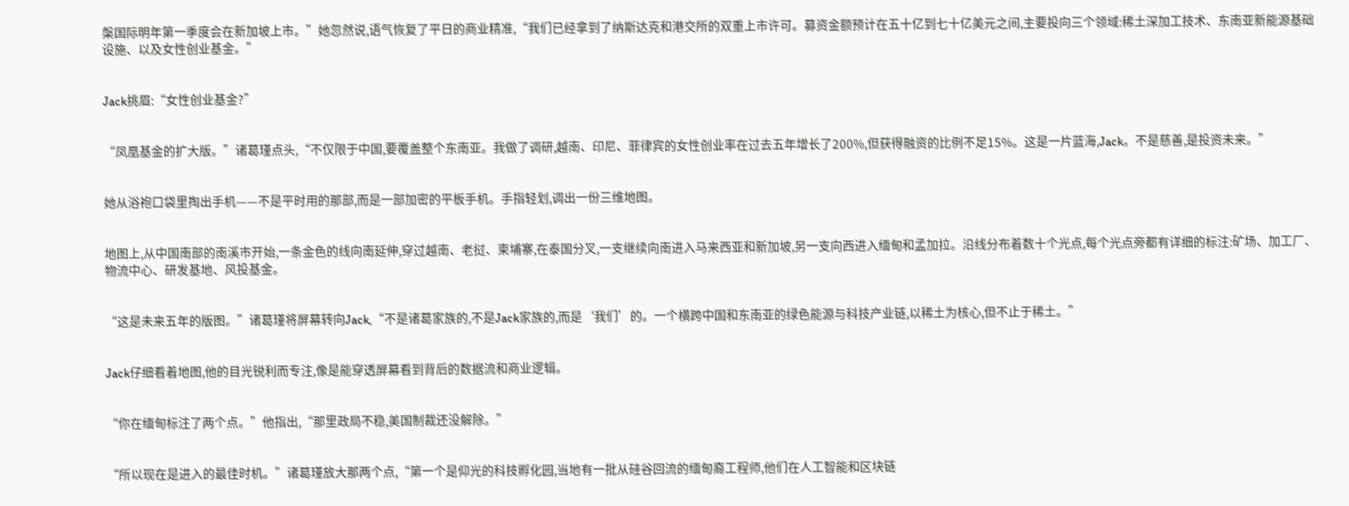槃国际明年第一季度会在新加坡上市。”她忽然说,语气恢复了平日的商业精准,“我们已经拿到了纳斯达克和港交所的双重上市许可。募资金额预计在五十亿到七十亿美元之间,主要投向三个领域:稀土深加工技术、东南亚新能源基础设施、以及女性创业基金。”


Jack挑眉:“女性创业基金?”


“凤凰基金的扩大版。”诸葛瑾点头,“不仅限于中国,要覆盖整个东南亚。我做了调研,越南、印尼、菲律宾的女性创业率在过去五年增长了200%,但获得融资的比例不足15%。这是一片蓝海,Jack。不是慈善,是投资未来。”


她从浴袍口袋里掏出手机——不是平时用的那部,而是一部加密的平板手机。手指轻划,调出一份三维地图。


地图上,从中国南部的南溪市开始,一条金色的线向南延伸,穿过越南、老挝、柬埔寨,在泰国分叉,一支继续向南进入马来西亚和新加坡,另一支向西进入缅甸和孟加拉。沿线分布着数十个光点,每个光点旁都有详细的标注:矿场、加工厂、物流中心、研发基地、风投基金。


“这是未来五年的版图。”诸葛瑾将屏幕转向Jack,“不是诸葛家族的,不是Jack家族的,而是‘我们’的。一个横跨中国和东南亚的绿色能源与科技产业链,以稀土为核心,但不止于稀土。”


Jack仔细看着地图,他的目光锐利而专注,像是能穿透屏幕看到背后的数据流和商业逻辑。


“你在缅甸标注了两个点。”他指出,“那里政局不稳,美国制裁还没解除。”


“所以现在是进入的最佳时机。”诸葛瑾放大那两个点,“第一个是仰光的科技孵化园,当地有一批从硅谷回流的缅甸裔工程师,他们在人工智能和区块链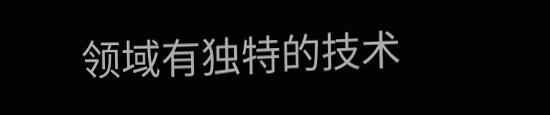领域有独特的技术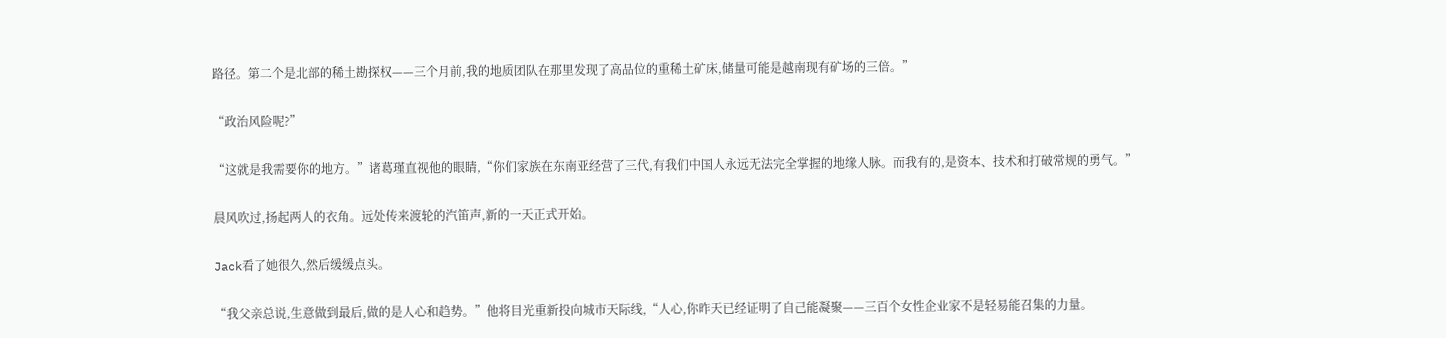路径。第二个是北部的稀土勘探权——三个月前,我的地质团队在那里发现了高品位的重稀土矿床,储量可能是越南现有矿场的三倍。”


“政治风险呢?”


“这就是我需要你的地方。”诸葛瑾直视他的眼睛,“你们家族在东南亚经营了三代,有我们中国人永远无法完全掌握的地缘人脉。而我有的,是资本、技术和打破常规的勇气。”


晨风吹过,扬起两人的衣角。远处传来渡轮的汽笛声,新的一天正式开始。


Jack看了她很久,然后缓缓点头。


“我父亲总说,生意做到最后,做的是人心和趋势。”他将目光重新投向城市天际线,“人心,你昨天已经证明了自己能凝聚——三百个女性企业家不是轻易能召集的力量。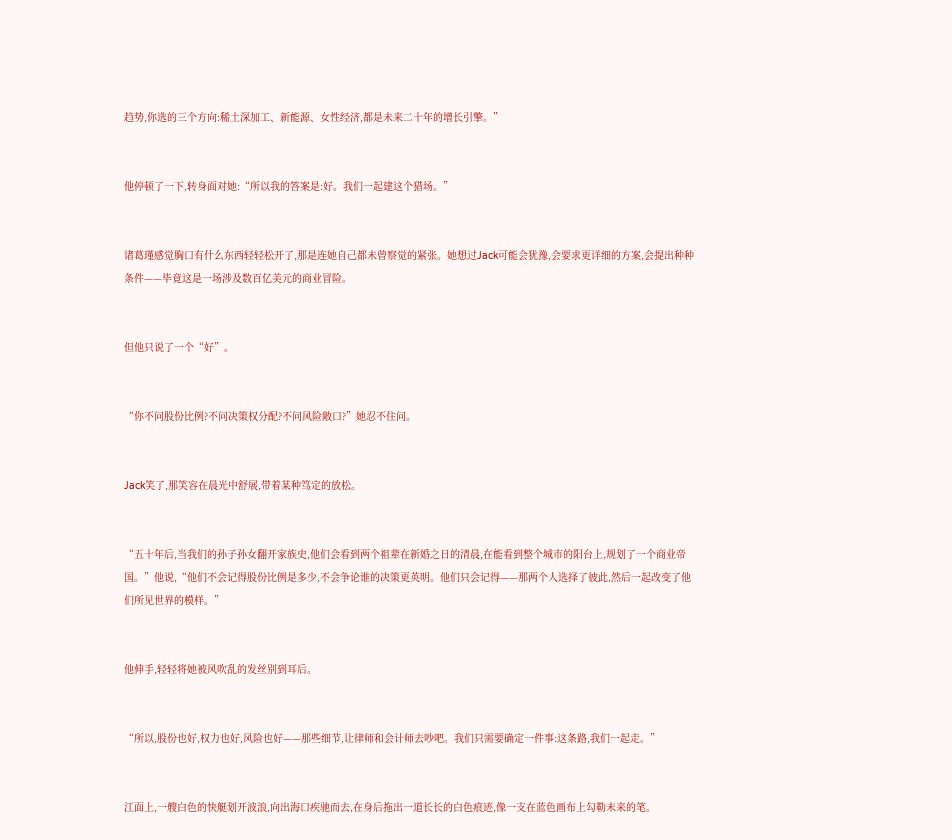趋势,你选的三个方向:稀土深加工、新能源、女性经济,都是未来二十年的增长引擎。”


他停顿了一下,转身面对她:“所以我的答案是:好。我们一起建这个猎场。”


诸葛瑾感觉胸口有什么东西轻轻松开了,那是连她自己都未曾察觉的紧张。她想过Jack可能会犹豫,会要求更详细的方案,会提出种种条件——毕竟这是一场涉及数百亿美元的商业冒险。


但他只说了一个“好”。


“你不问股份比例?不问决策权分配?不问风险敞口?”她忍不住问。


Jack笑了,那笑容在晨光中舒展,带着某种笃定的放松。


“五十年后,当我们的孙子孙女翻开家族史,他们会看到两个祖辈在新婚之日的清晨,在能看到整个城市的阳台上,规划了一个商业帝国。”他说,“他们不会记得股份比例是多少,不会争论谁的决策更英明。他们只会记得——那两个人选择了彼此,然后一起改变了他们所见世界的模样。”


他伸手,轻轻将她被风吹乱的发丝别到耳后。


“所以,股份也好,权力也好,风险也好——那些细节,让律师和会计师去吵吧。我们只需要确定一件事:这条路,我们一起走。”


江面上,一艘白色的快艇划开波浪,向出海口疾驰而去,在身后拖出一道长长的白色痕迹,像一支在蓝色画布上勾勒未来的笔。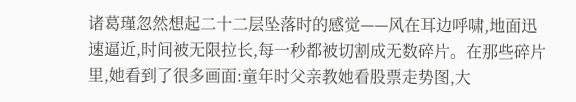诸葛瑾忽然想起二十二层坠落时的感觉——风在耳边呼啸,地面迅速逼近,时间被无限拉长,每一秒都被切割成无数碎片。在那些碎片里,她看到了很多画面:童年时父亲教她看股票走势图,大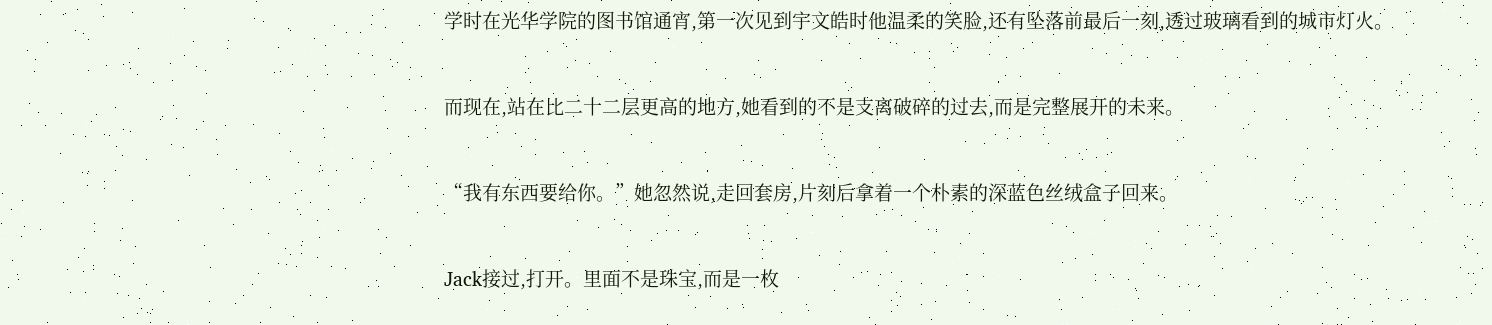学时在光华学院的图书馆通宵,第一次见到宇文皓时他温柔的笑脸,还有坠落前最后一刻,透过玻璃看到的城市灯火。


而现在,站在比二十二层更高的地方,她看到的不是支离破碎的过去,而是完整展开的未来。


“我有东西要给你。”她忽然说,走回套房,片刻后拿着一个朴素的深蓝色丝绒盒子回来。


Jack接过,打开。里面不是珠宝,而是一枚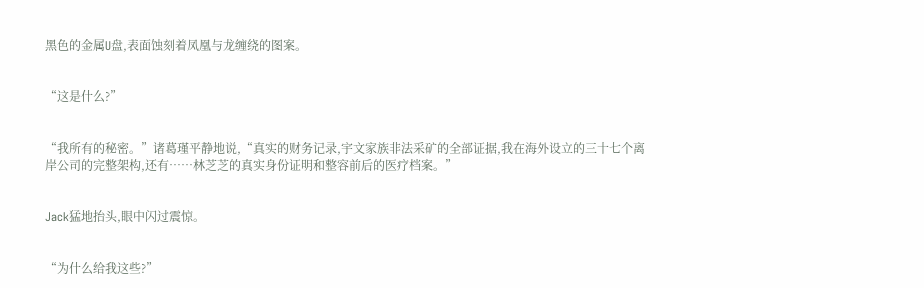黑色的金属U盘,表面蚀刻着凤凰与龙缠绕的图案。


“这是什么?”


“我所有的秘密。”诸葛瑾平静地说,“真实的财务记录,宇文家族非法采矿的全部证据,我在海外设立的三十七个离岸公司的完整架构,还有……林芝芝的真实身份证明和整容前后的医疗档案。”


Jack猛地抬头,眼中闪过震惊。


“为什么给我这些?”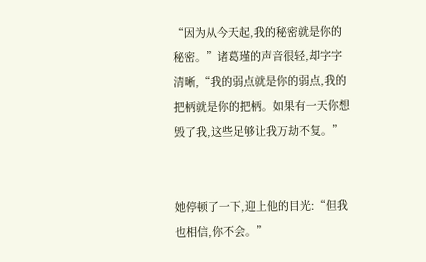“因为从今天起,我的秘密就是你的秘密。”诸葛瑾的声音很轻,却字字清晰,“我的弱点就是你的弱点,我的把柄就是你的把柄。如果有一天你想毁了我,这些足够让我万劫不复。”


她停顿了一下,迎上他的目光:“但我也相信,你不会。”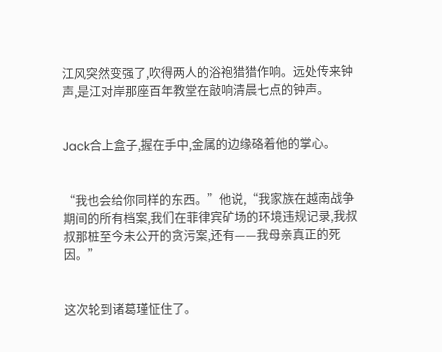江风突然变强了,吹得两人的浴袍猎猎作响。远处传来钟声,是江对岸那座百年教堂在敲响清晨七点的钟声。


Jack合上盒子,握在手中,金属的边缘硌着他的掌心。


“我也会给你同样的东西。”他说,“我家族在越南战争期间的所有档案,我们在菲律宾矿场的环境违规记录,我叔叔那桩至今未公开的贪污案,还有——我母亲真正的死因。”


这次轮到诸葛瑾怔住了。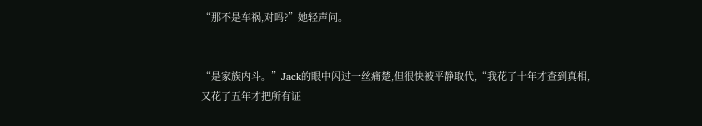“那不是车祸,对吗?”她轻声问。


“是家族内斗。”Jack的眼中闪过一丝痛楚,但很快被平静取代,“我花了十年才查到真相,又花了五年才把所有证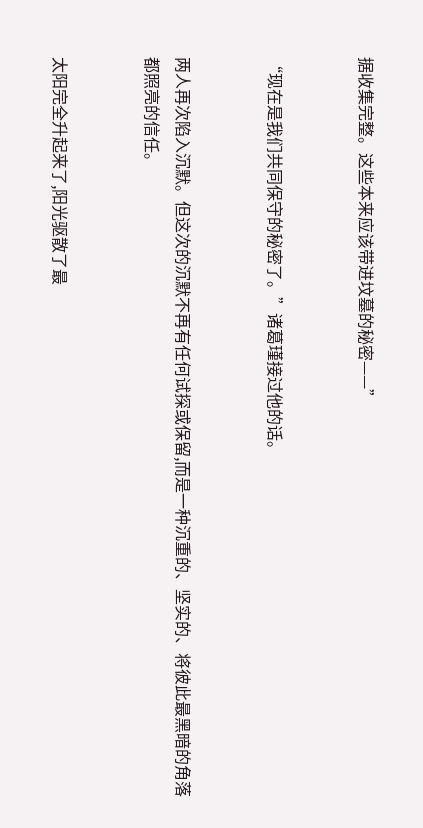据收集完整。这些本来应该带进坟墓的秘密——”


“现在是我们共同保守的秘密了。”诸葛瑾接过他的话。


两人再次陷入沉默。但这次的沉默不再有任何试探或保留,而是一种沉重的、坚实的、将彼此最黑暗的角落都照亮的信任。


太阳完全升起来了,阳光驱散了最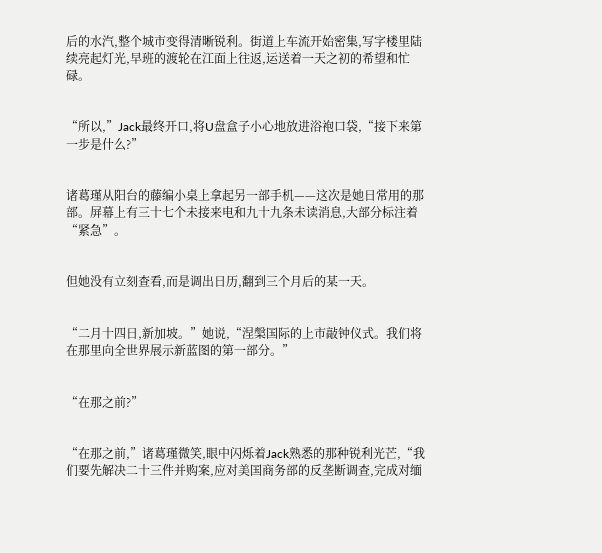后的水汽,整个城市变得清晰锐利。街道上车流开始密集,写字楼里陆续亮起灯光,早班的渡轮在江面上往返,运送着一天之初的希望和忙碌。


“所以,”Jack最终开口,将U盘盒子小心地放进浴袍口袋,“接下来第一步是什么?”


诸葛瑾从阳台的藤编小桌上拿起另一部手机——这次是她日常用的那部。屏幕上有三十七个未接来电和九十九条未读消息,大部分标注着“紧急”。


但她没有立刻查看,而是调出日历,翻到三个月后的某一天。


“二月十四日,新加坡。”她说,“涅槃国际的上市敲钟仪式。我们将在那里向全世界展示新蓝图的第一部分。”


“在那之前?”


“在那之前,”诸葛瑾微笑,眼中闪烁着Jack熟悉的那种锐利光芒,“我们要先解决二十三件并购案,应对美国商务部的反垄断调查,完成对缅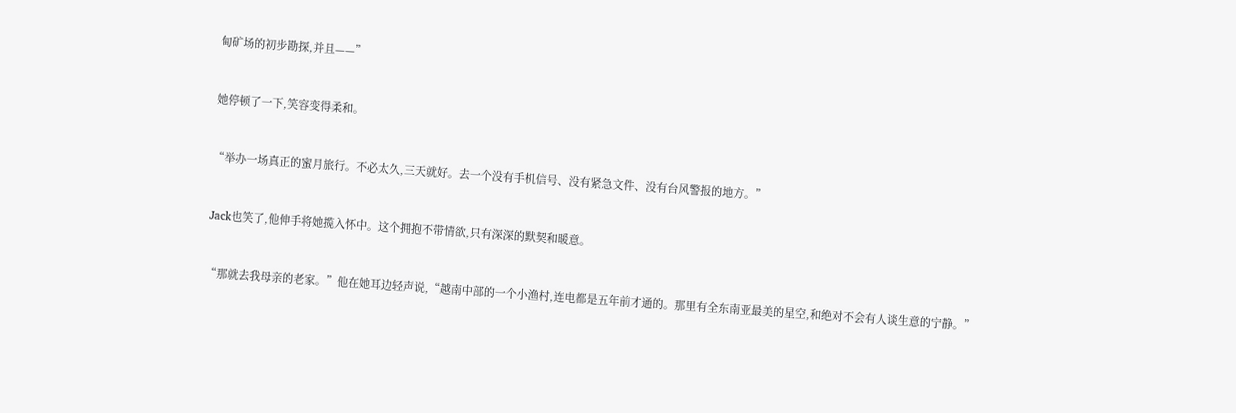甸矿场的初步勘探,并且——”


她停顿了一下,笑容变得柔和。


“举办一场真正的蜜月旅行。不必太久,三天就好。去一个没有手机信号、没有紧急文件、没有台风警报的地方。”


Jack也笑了,他伸手将她揽入怀中。这个拥抱不带情欲,只有深深的默契和暖意。


“那就去我母亲的老家。”他在她耳边轻声说,“越南中部的一个小渔村,连电都是五年前才通的。那里有全东南亚最美的星空,和绝对不会有人谈生意的宁静。”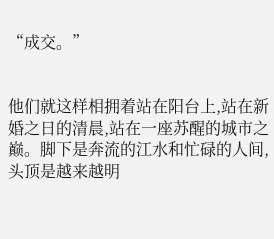“成交。”


他们就这样相拥着站在阳台上,站在新婚之日的清晨,站在一座苏醒的城市之巅。脚下是奔流的江水和忙碌的人间,头顶是越来越明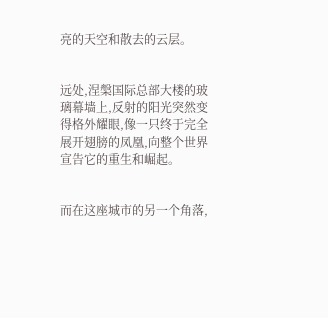亮的天空和散去的云层。


远处,涅槃国际总部大楼的玻璃幕墙上,反射的阳光突然变得格外耀眼,像一只终于完全展开翅膀的凤凰,向整个世界宣告它的重生和崛起。


而在这座城市的另一个角落,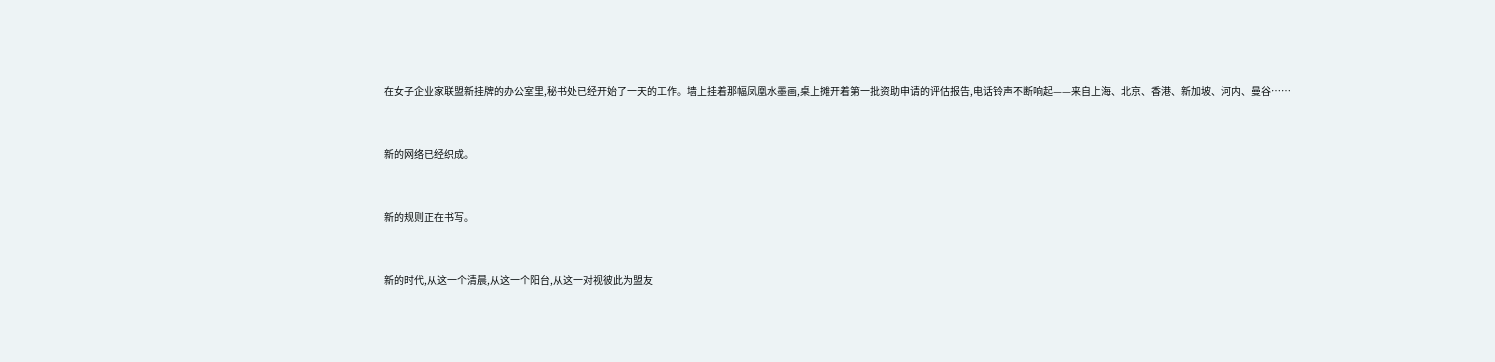在女子企业家联盟新挂牌的办公室里,秘书处已经开始了一天的工作。墙上挂着那幅凤凰水墨画,桌上摊开着第一批资助申请的评估报告,电话铃声不断响起——来自上海、北京、香港、新加坡、河内、曼谷……


新的网络已经织成。


新的规则正在书写。


新的时代,从这一个清晨,从这一个阳台,从这一对视彼此为盟友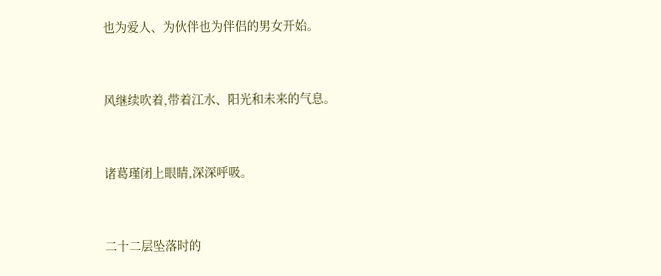也为爱人、为伙伴也为伴侣的男女开始。


风继续吹着,带着江水、阳光和未来的气息。


诸葛瑾闭上眼睛,深深呼吸。


二十二层坠落时的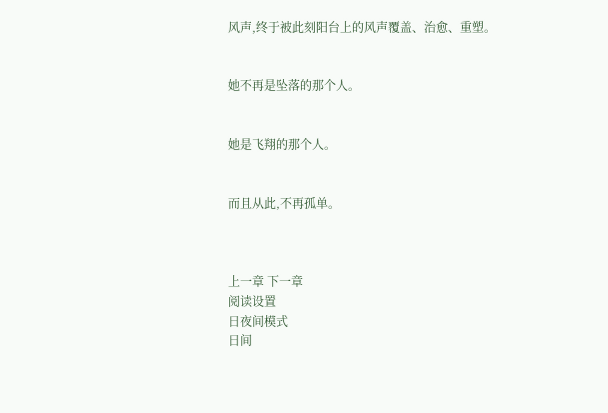风声,终于被此刻阳台上的风声覆盖、治愈、重塑。


她不再是坠落的那个人。


她是飞翔的那个人。


而且从此,不再孤单。



上一章 下一章
阅读设置
日夜间模式
日间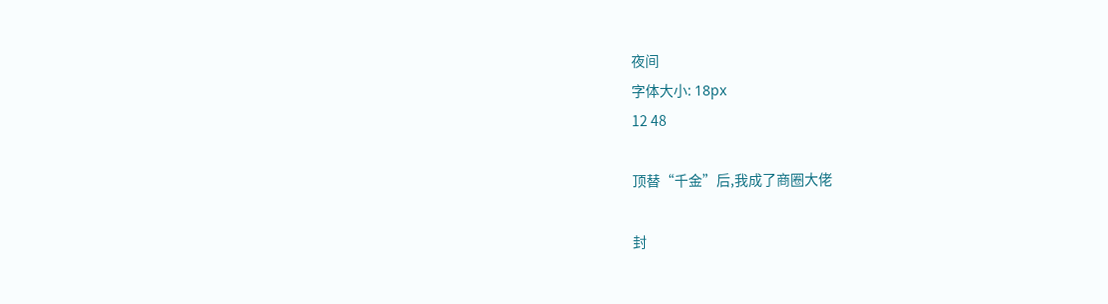夜间
字体大小: 18px
12 48

顶替“千金”后,我成了商圈大佬

封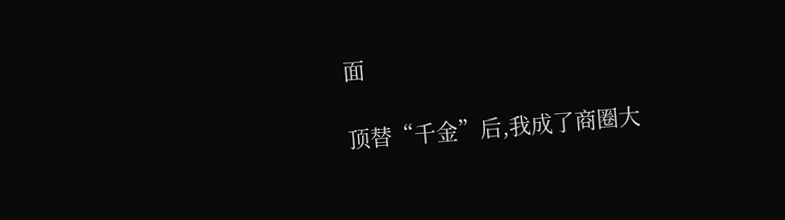面

顶替“千金”后,我成了商圈大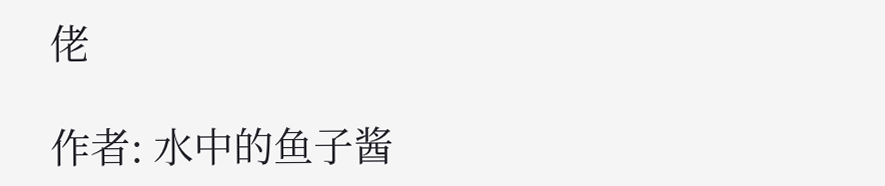佬

作者: 水中的鱼子酱